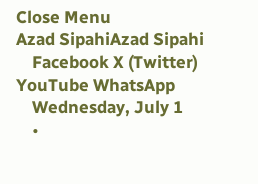Close Menu
Azad SipahiAzad Sipahi
    Facebook X (Twitter) YouTube WhatsApp
    Wednesday, July 1
    •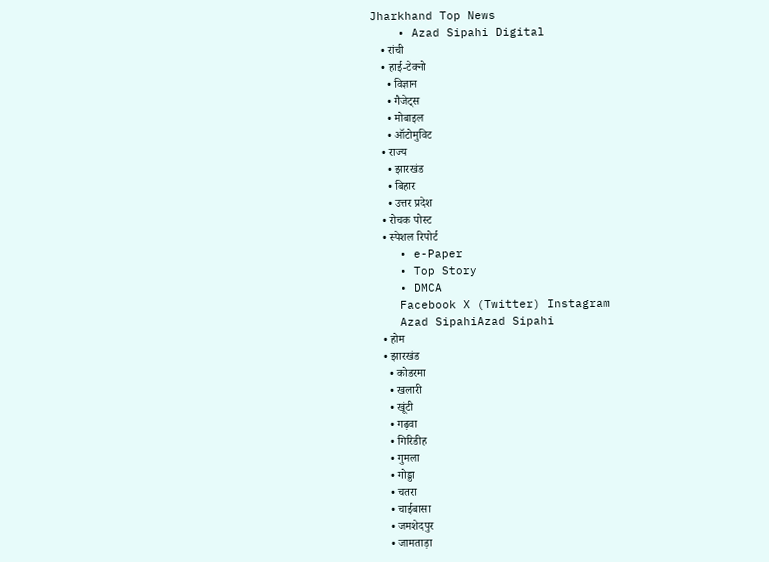Jharkhand Top News
    • Azad Sipahi Digital
    • रांची
    • हाई-टेक्नो
      • विज्ञान
      • गैजेट्स
      • मोबाइल
      • ऑटोमुविट
    • राज्य
      • झारखंड
      • बिहार
      • उत्तर प्रदेश
    • रोचक पोस्ट
    • स्पेशल रिपोर्ट
    • e-Paper
    • Top Story
    • DMCA
    Facebook X (Twitter) Instagram
    Azad SipahiAzad Sipahi
    • होम
    • झारखंड
      • कोडरमा
      • खलारी
      • खूंटी
      • गढ़वा
      • गिरिडीह
      • गुमला
      • गोड्डा
      • चतरा
      • चाईबासा
      • जमशेदपुर
      • जामताड़ा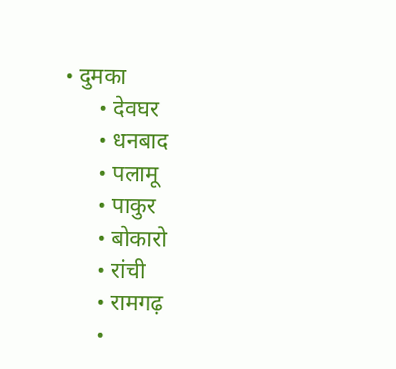• दुमका
      • देवघर
      • धनबाद
      • पलामू
      • पाकुर
      • बोकारो
      • रांची
      • रामगढ़
      •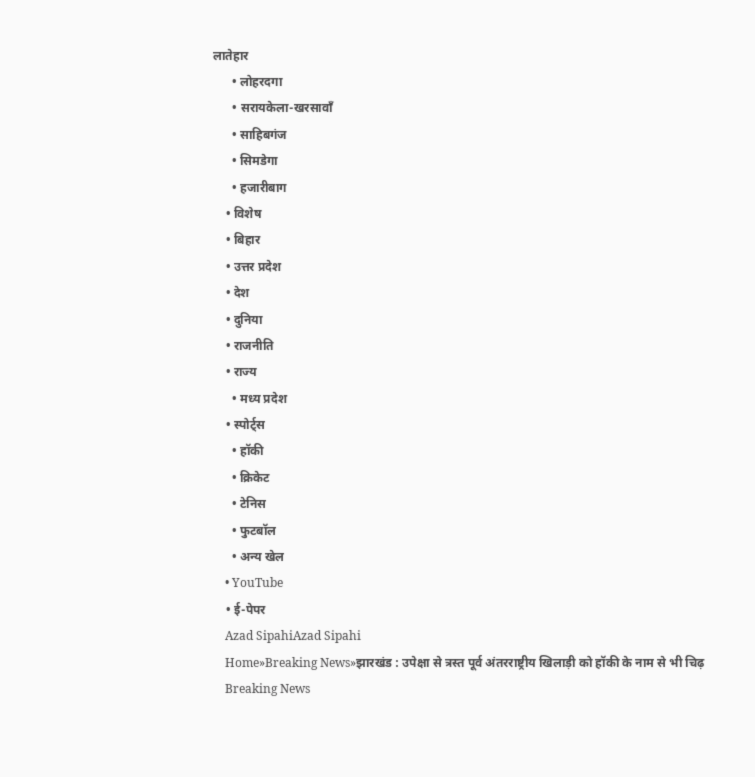लातेहार
      • लोहरदगा
      • सरायकेला-खरसावाँ
      • साहिबगंज
      • सिमडेगा
      • हजारीबाग
    • विशेष
    • बिहार
    • उत्तर प्रदेश
    • देश
    • दुनिया
    • राजनीति
    • राज्य
      • मध्य प्रदेश
    • स्पोर्ट्स
      • हॉकी
      • क्रिकेट
      • टेनिस
      • फुटबॉल
      • अन्य खेल
    • YouTube
    • ई-पेपर
    Azad SipahiAzad Sipahi
    Home»Breaking News»झारखंड : उपेक्षा से त्रस्त पूर्व अंतरराष्ट्रीय खिलाड़ी को हॉकी के नाम से भी चिढ़
    Breaking News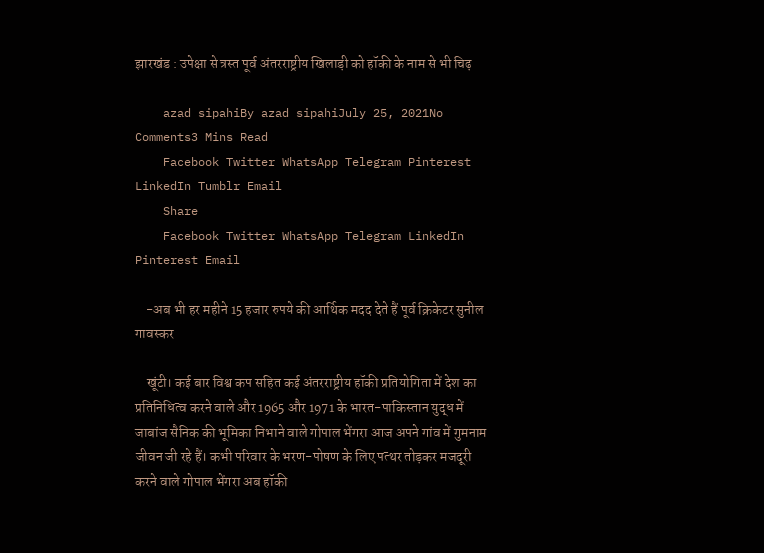झारखंड : उपेक्षा से त्रस्त पूर्व अंतरराष्ट्रीय खिलाड़ी को हॉकी के नाम से भी चिढ़

    azad sipahiBy azad sipahiJuly 25, 2021No Comments3 Mins Read
    Facebook Twitter WhatsApp Telegram Pinterest LinkedIn Tumblr Email
    Share
    Facebook Twitter WhatsApp Telegram LinkedIn Pinterest Email

    -अब भी हर महीने 15 हजार रुपये की आर्थिक मदद देते हैं पूर्व क्रिकेटर सुनील गावस्कर

    खूंटी। कई बार विश्व कप सहित कई अंतरराष्ट्रीय हॉकी प्रतियोगिता में देश का प्रतिनिधित्व करने वाले और 1965 और 1971 के भारत-पाकिस्तान युद्ध में जाबांज सैनिक की भूमिका निभाने वाले गोपाल भेंगरा आज अपने गांव में गुमनाम जीवन जी रहे हैं। कभी परिवार के भरण-पोषण के लिए पत्थर तोड़कर मजदूरी करने वाले गोपाल भेंगरा अब हॉकी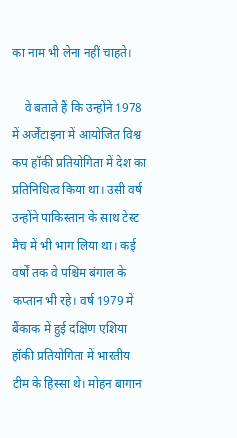का नाम भी लेना नहीं चाहते।

    वे बताते हैं कि उन्होंने 1978 में अर्जेंटाइना में आयोजित विश्व कप हॉकी प्रतियोगिता में देश का प्रतिनिधित्व किया था। उसी वर्ष उन्होंने पाकिस्तान के साथ टेस्ट मैच में भी भाग लिया था। कई वर्षों तक वे पश्चिम बंगाल के कप्तान भी रहे। वर्ष 1979 में बैंकाक में हुई दक्षिण एशिया हॉकी प्रतियोगिता में भारतीय टीम के हिस्सा थे। मोहन बागान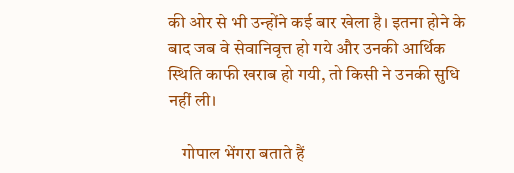की ओर से भी उन्होंने कई बार खेला है। इतना होने के बाद जब वे सेवानिवृत्त हो गये और उनकी आर्थिक स्थिति काफी खराब हो गयी, तो किसी ने उनकी सुधि नहीं ली।

    गोपाल भेंगरा बताते हैं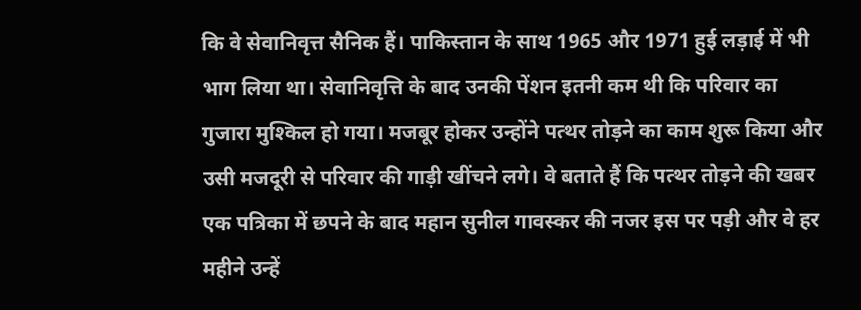कि वे सेवानिवृत्त सैनिक हैं। पाकिस्तान के साथ 1965 और 1971 हुई लड़ाई में भी भाग लिया था। सेवानिवृत्ति के बाद उनकी पेंशन इतनी कम थी कि परिवार का गुजारा मुश्किल हो गया। मजबूर होकर उन्होंने पत्थर तोड़ने का काम शुरू किया और उसी मजदूरी से परिवार की गाड़ी खींचने लगे। वे बताते हैं कि पत्थर तोड़ने की खबर एक पत्रिका में छपने के बाद महान सुनील गावस्कर की नजर इस पर पड़ी और वे हर महीने उन्हें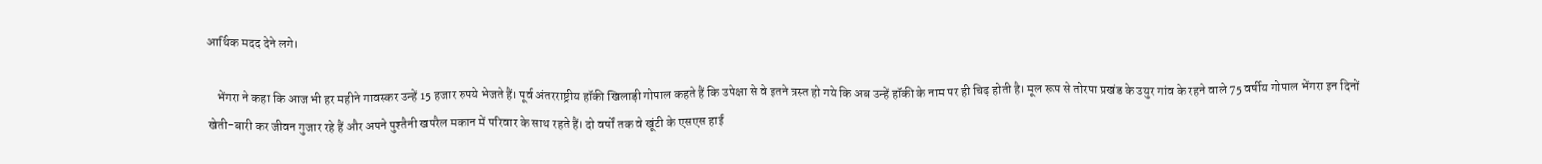आर्थिक मदद देने लगे।

    भेंगरा ने कहा कि आज भी हर महीने गावस्कर उन्हें 15 हजार रुपये भेजते हैं। पूर्व अंतरराष्ट्रीय हॉकी खिलाड़ी गोपाल कहते हैं कि उपेक्षा से वे इतने त्रस्त हो गये कि अब उन्हें हॉकी के नाम पर ही चिढ़ होती है। मूल रूप से तोरपा प्रखंड के उयुर गांव के रहने वाले 75 वर्षीय गोपाल भेंगरा इन दिनों खेती-बारी कर जीवन गुजार रहे हैं और अपने पुश्तैनी खपरैल मकान में परिवार के साथ रहते हैं। दो वर्षों तक वे खूंटी के एसएस हाई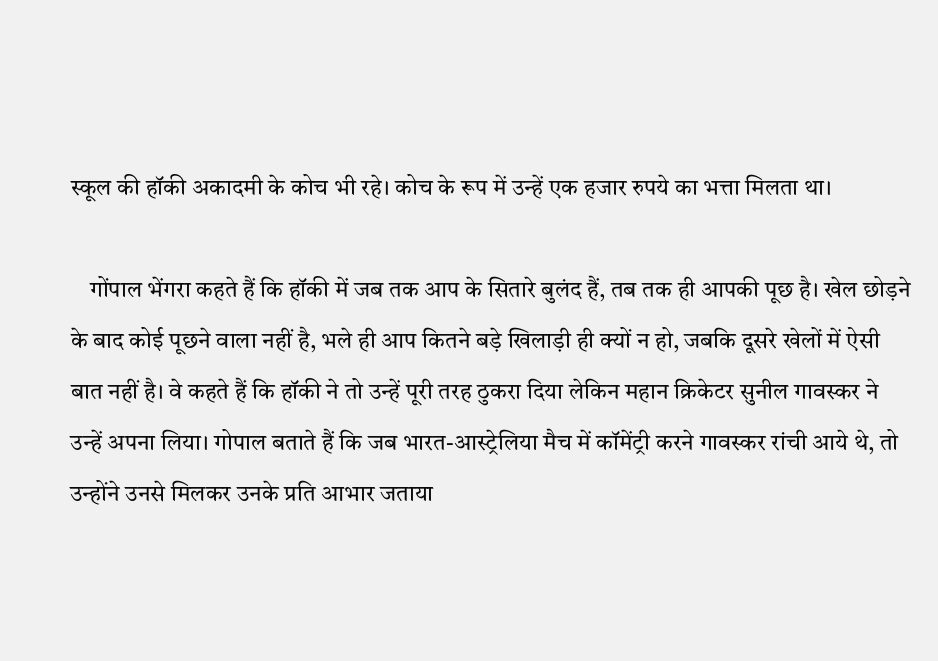स्कूल की हॉकी अकादमी के कोच भी रहे। कोच के रूप में उन्हें एक हजार रुपये का भत्ता मिलता था।

    गोंपाल भेंगरा कहते हैं कि हॉकी में जब तक आप के सितारे बुलंद हैं, तब तक ही आपकी पूछ है। खेल छोड़ने के बाद कोई पूछने वाला नहीं है, भले ही आप कितने बड़े खिलाड़ी ही क्यों न हो, जबकि दूसरे खेलों में ऐसी बात नहीं है। वे कहते हैं कि हॉकी ने तो उन्हें पूरी तरह ठुकरा दिया लेकिन महान क्रिकेटर सुनील गावस्कर ने उन्हें अपना लिया। गोपाल बताते हैं कि जब भारत-आस्ट्रेलिया मैच में कॉमेंट्री करने गावस्कर रांची आये थे, तो उन्होंने उनसे मिलकर उनके प्रति आभार जताया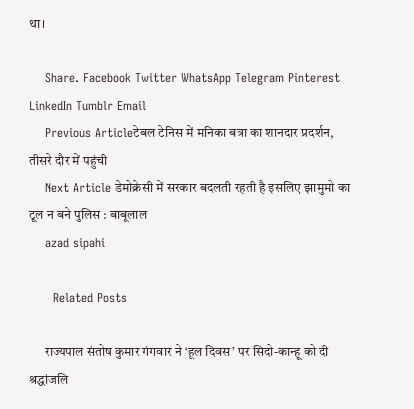था।

    Share. Facebook Twitter WhatsApp Telegram Pinterest LinkedIn Tumblr Email
    Previous Articleटेबल टेनिस में मनिका बत्रा का शानदार प्रदर्शन, तीसरे दौर में पहुंची
    Next Article डेमोक्रेसी में सरकार बदलती रहती है इसलिए झामुमो का टूल न बने पुलिस : बाबूलाल
    azad sipahi

      Related Posts

      राज्यपाल संतोष कुमार गंगवार ने ‘हूल दिवस’ पर सिदो-कान्हू को दी श्रद्धांजलि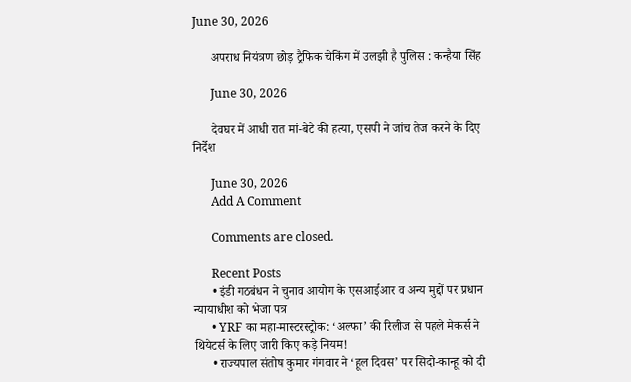June 30, 2026

      अपराध नियंत्रण छोड़ ट्रैफिक चेकिंग में उलझी है पुलिस : कन्हैया सिंह

      June 30, 2026

      देवघर में आधी रात मां-बेटे की हत्या, एसपी ने जांच तेज करने के दिए निर्देश

      June 30, 2026
      Add A Comment

      Comments are closed.

      Recent Posts
      • इंडी गठबंधन ने चुनाव आयोग के एसआईआर व अन्य मुद्दों पर प्रधान न्यायाधीश को भेजा पत्र
      • YRF का महा-मास्टरस्ट्रोक: ‘अल्फा’ की रिलीज से पहले मेकर्स ने थियेटर्स के लिए जारी किए कड़े नियम!
      • राज्यपाल संतोष कुमार गंगवार ने ‘हूल दिवस’ पर सिदो-कान्हू को दी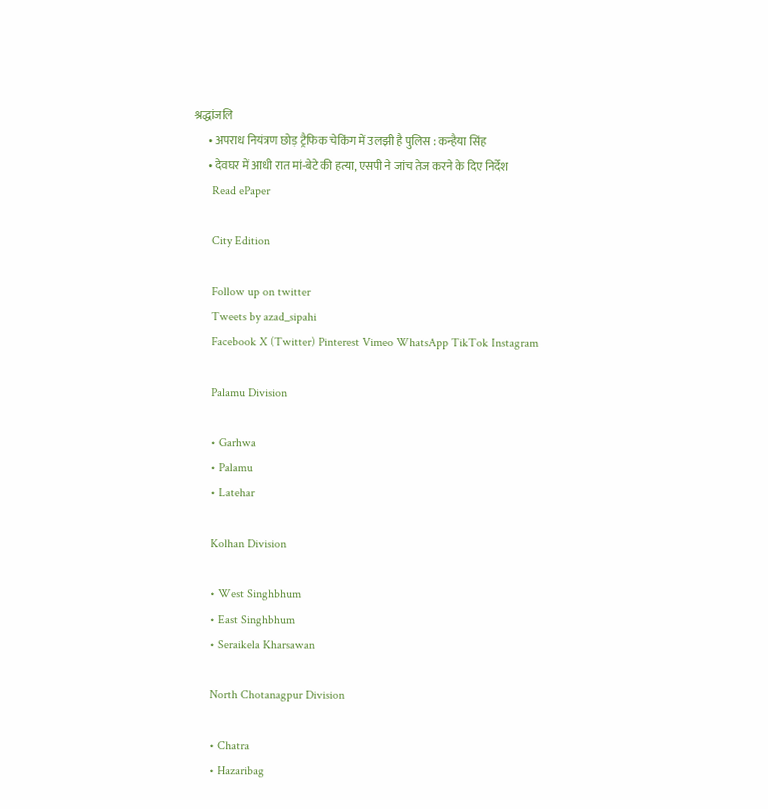श्रद्धांजलि
      • अपराध नियंत्रण छोड़ ट्रैफिक चेकिंग में उलझी है पुलिस : कन्हैया सिंह
      • देवघर में आधी रात मां-बेटे की हत्या, एसपी ने जांच तेज करने के दिए निर्देश
      Read ePaper

      City Edition

      Follow up on twitter
      Tweets by azad_sipahi
      Facebook X (Twitter) Pinterest Vimeo WhatsApp TikTok Instagram

      Palamu Division

      • Garhwa
      • Palamu
      • Latehar

      Kolhan Division

      • West Singhbhum
      • East Singhbhum
      • Seraikela Kharsawan

      North Chotanagpur Division

      • Chatra
      • Hazaribag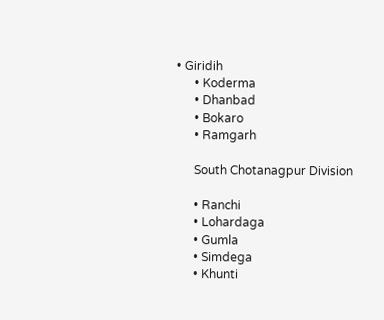• Giridih
      • Koderma
      • Dhanbad
      • Bokaro
      • Ramgarh

      South Chotanagpur Division

      • Ranchi
      • Lohardaga
      • Gumla
      • Simdega
      • Khunti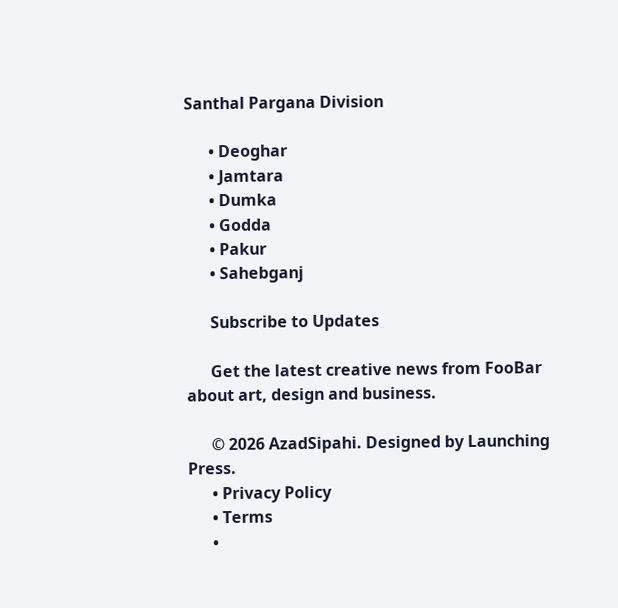Santhal Pargana Division

      • Deoghar
      • Jamtara
      • Dumka
      • Godda
      • Pakur
      • Sahebganj

      Subscribe to Updates

      Get the latest creative news from FooBar about art, design and business.

      © 2026 AzadSipahi. Designed by Launching Press.
      • Privacy Policy
      • Terms
      •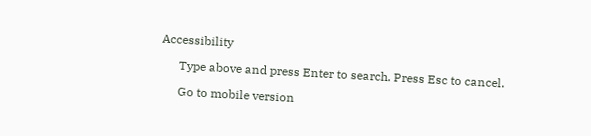Accessibility

      Type above and press Enter to search. Press Esc to cancel.

      Go to mobile version